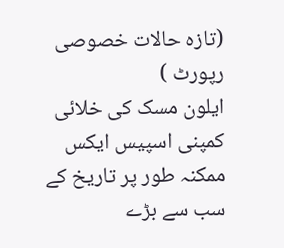(تازہ حالات خصوصی رپورٹ )
ایلون مسک کی خلائی کمپنی اسپیس ایکس ممکنہ طور پر تاریخ کے سب سے بڑے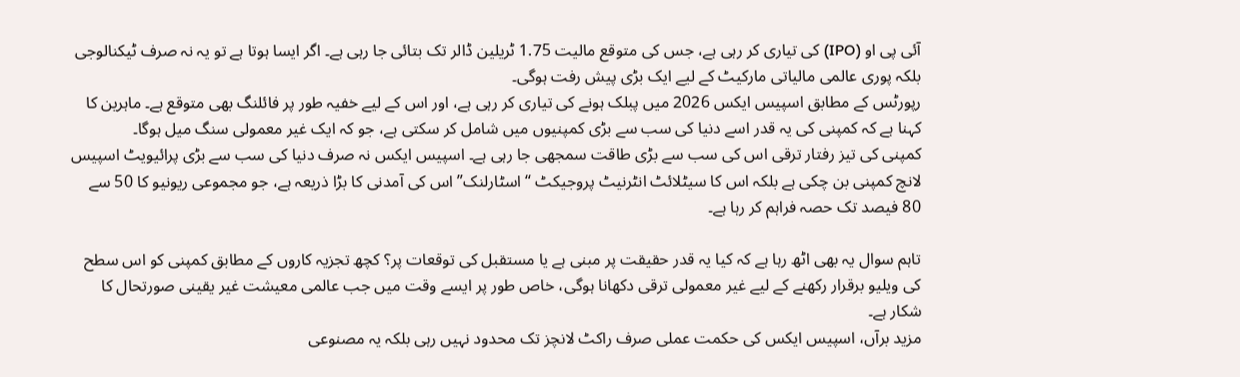آئی پی او (IPO) کی تیاری کر رہی ہے، جس کی متوقع مالیت 1.75 ٹریلین ڈالر تک بتائی جا رہی ہے۔ اگر ایسا ہوتا ہے تو یہ نہ صرف ٹیکنالوجی بلکہ پوری عالمی مالیاتی مارکیٹ کے لیے ایک بڑی پیش رفت ہوگی۔
رپورٹس کے مطابق اسپیس ایکس 2026 میں پبلک ہونے کی تیاری کر رہی ہے، اور اس کے لیے خفیہ طور پر فائلنگ بھی متوقع ہے۔ ماہرین کا کہنا ہے کہ کمپنی کی یہ قدر اسے دنیا کی سب سے بڑی کمپنیوں میں شامل کر سکتی ہے، جو کہ ایک غیر معمولی سنگ میل ہوگا۔
کمپنی کی تیز رفتار ترقی اس کی سب سے بڑی طاقت سمجھی جا رہی ہے۔ اسپیس ایکس نہ صرف دنیا کی سب سے بڑی پرائیویٹ اسپیس لانچ کمپنی بن چکی ہے بلکہ اس کا سیٹلائٹ انٹرنیٹ پروجیکٹ “اسٹارلنک” اس کی آمدنی کا بڑا ذریعہ ہے، جو مجموعی ریونیو کا 50 سے 80 فیصد تک حصہ فراہم کر رہا ہے۔

تاہم سوال یہ بھی اٹھ رہا ہے کہ کیا یہ قدر حقیقت پر مبنی ہے یا مستقبل کی توقعات پر؟ کچھ تجزیہ کاروں کے مطابق کمپنی کو اس سطح کی ویلیو برقرار رکھنے کے لیے غیر معمولی ترقی دکھانا ہوگی، خاص طور پر ایسے وقت میں جب عالمی معیشت غیر یقینی صورتحال کا شکار ہے۔
مزید برآں، اسپیس ایکس کی حکمت عملی صرف راکٹ لانچز تک محدود نہیں رہی بلکہ یہ مصنوعی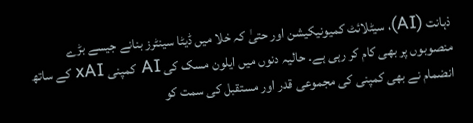ذہانت (AI)، سیٹلائٹ کمیونیکیشن اور حتیٰ کہ خلا میں ڈیٹا سینٹرز بنانے جیسے بڑے منصوبوں پر بھی کام کر رہی ہے۔ حالیہ دنوں میں ایلون مسک کی AI کمپنی xAI کے ساتھ انضمام نے بھی کمپنی کی مجموعی قدر اور مستقبل کی سمت کو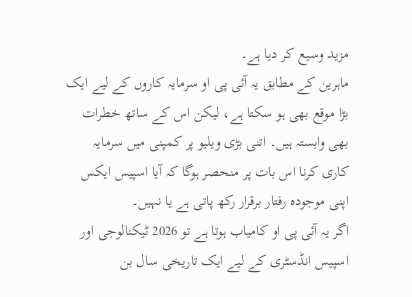مزید وسیع کر دیا ہے۔
ماہرین کے مطابق یہ آئی پی او سرمایہ کاروں کے لیے ایک بڑا موقع بھی ہو سکتا ہے، لیکن اس کے ساتھ خطرات بھی وابستہ ہیں۔ اتنی بڑی ویلیو پر کمپنی میں سرمایہ کاری کرنا اس بات پر منحصر ہوگا کہ آیا اسپیس ایکس اپنی موجودہ رفتار برقرار رکھ پاتی ہے یا نہیں۔
اگر یہ آئی پی او کامیاب ہوتا ہے تو 2026 ٹیکنالوجی اور اسپیس انڈسٹری کے لیے ایک تاریخی سال بن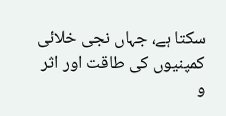سکتا ہے، جہاں نجی خلائی کمپنیوں کی طاقت اور اثر و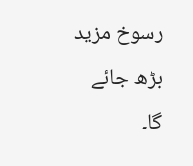رسوخ مزید بڑھ جائے گا۔